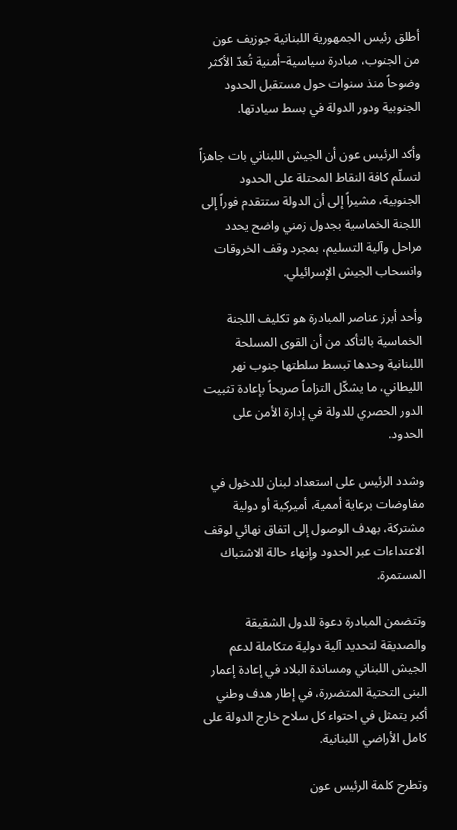أطلق رئيس الجمهورية اللبنانية جوزيف عون من الجنوب، مبادرة سياسية–أمنية تُعدّ الأكثر وضوحاً منذ سنوات حول مستقبل الحدود الجنوبية ودور الدولة في بسط سيادتها.

وأكد الرئيس عون أن الجيش اللبناني بات جاهزاً لتسلّم كافة النقاط المحتلة على الحدود الجنوبية، مشيراً إلى أن الدولة ستتقدم فوراً إلى اللجنة الخماسية بجدول زمني واضح يحدد مراحل وآلية التسليم، بمجرد وقف الخروقات وانسحاب الجيش الإسرائيلي.

وأحد أبرز عناصر المبادرة هو تكليف اللجنة الخماسية بالتأكد من أن القوى المسلحة اللبنانية وحدها تبسط سلطتها جنوب نهر الليطاني، ما يشكّل التزاماً صريحاً بإعادة تثبيت الدور الحصري للدولة في إدارة الأمن على الحدود.

وشدد الرئيس على استعداد لبنان للدخول في مفاوضات برعاية أممية، أميركية أو دولية مشتركة، بهدف الوصول إلى اتفاق نهائي لوقف الاعتداءات عبر الحدود وإنهاء حالة الاشتباك المستمرة.

وتتضمن المبادرة دعوة للدول الشقيقة والصديقة لتحديد آلية دولية متكاملة لدعم الجيش اللبناني ومساندة البلاد في إعادة إعمار البنى التحتية المتضررة، في إطار هدف وطني أكبر يتمثل في احتواء كل سلاح خارج الدولة على كامل الأراضي اللبنانية.

وتطرح كلمة الرئيس عون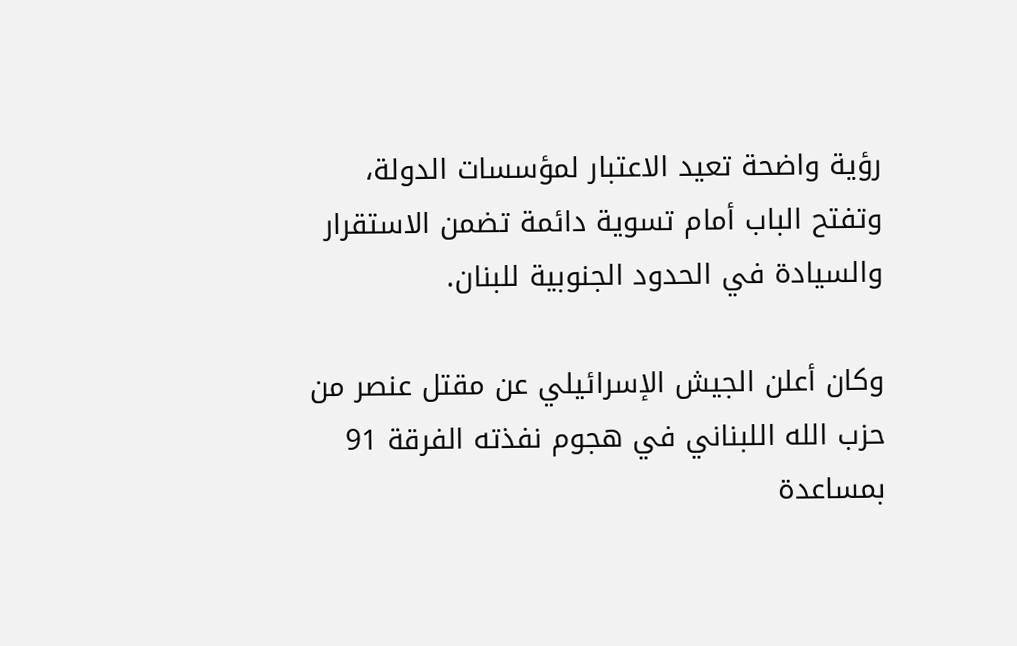رؤية واضحة تعيد الاعتبار لمؤسسات الدولة، وتفتح الباب أمام تسوية دائمة تضمن الاستقرار والسيادة في الحدود الجنوبية للبنان.

وكان أعلن الجيش الإسرائيلي عن مقتل عنصر من حزب الله اللبناني في هجوم نفذته الفرقة 91 بمساعدة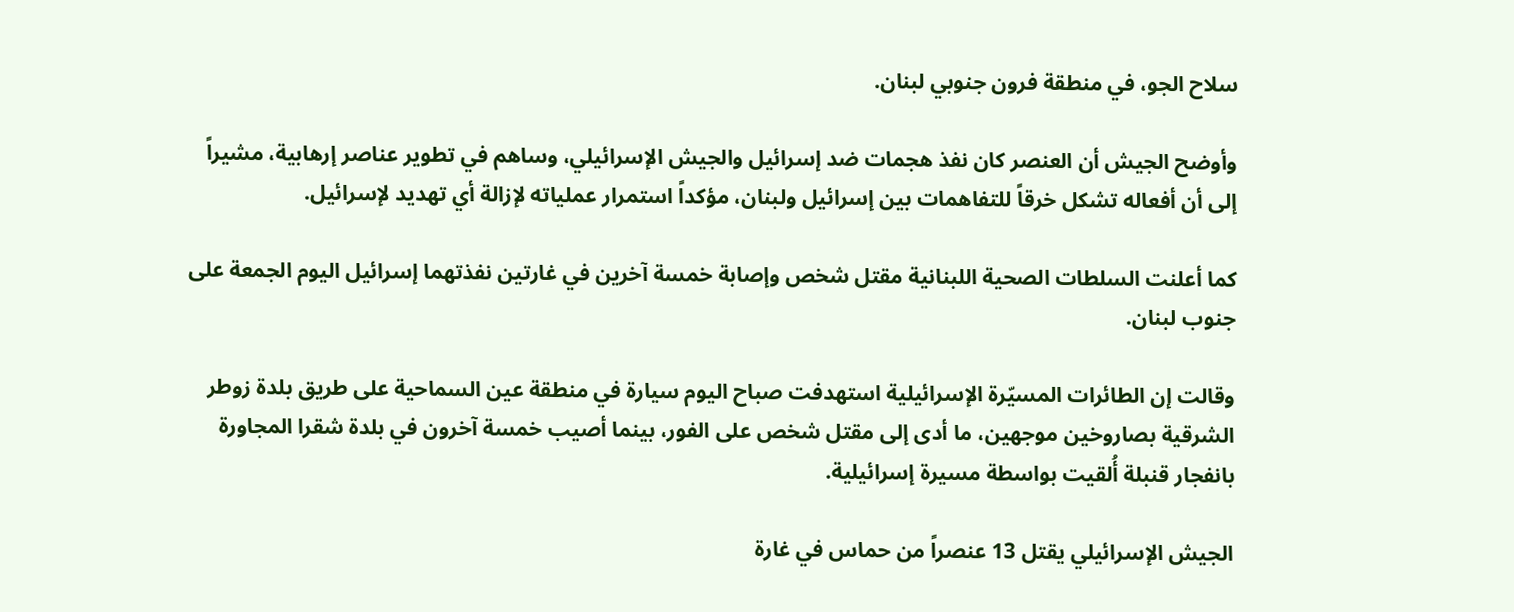سلاح الجو، في منطقة فرون جنوبي لبنان.

وأوضح الجيش أن العنصر كان نفذ هجمات ضد إسرائيل والجيش الإسرائيلي، وساهم في تطوير عناصر إرهابية، مشيراً إلى أن أفعاله تشكل خرقاً للتفاهمات بين إسرائيل ولبنان، مؤكداً استمرار عملياته لإزالة أي تهديد لإسرائيل.

كما أعلنت السلطات الصحية اللبنانية مقتل شخص وإصابة خمسة آخرين في غارتين نفذتهما إسرائيل اليوم الجمعة على جنوب لبنان.

وقالت إن الطائرات المسيّرة الإسرائيلية استهدفت صباح اليوم سيارة في منطقة عين السماحية على طريق بلدة زوطر الشرقية بصاروخين موجهين، ما أدى إلى مقتل شخص على الفور، بينما أصيب خمسة آخرون في بلدة شقرا المجاورة بانفجار قنبلة أُلقيت بواسطة مسيرة إسرائيلية.

الجيش الإسرائيلي يقتل 13 عنصراً من حماس في غارة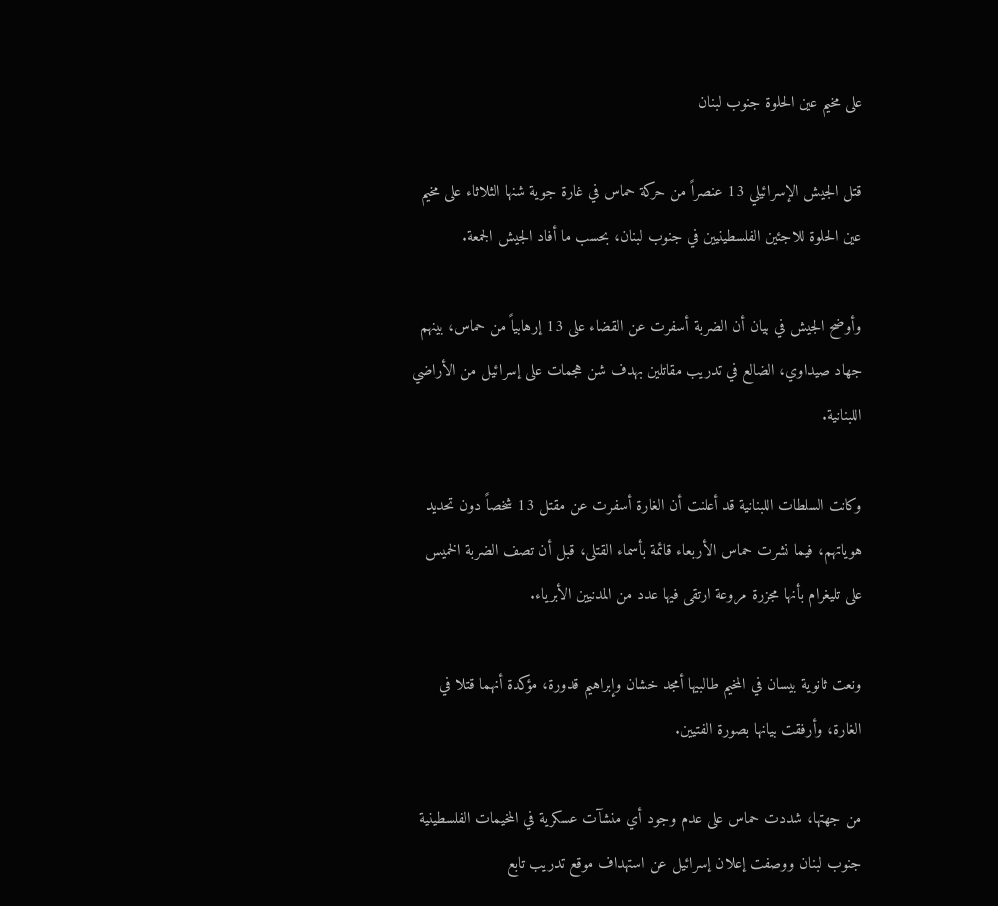على مخيم عين الحلوة جنوب لبنان

قتل الجيش الإسرائيلي 13 عنصراً من حركة حماس في غارة جوية شنها الثلاثاء على مخيم عين الحلوة للاجئين الفلسطينيين في جنوب لبنان، بحسب ما أفاد الجيش الجمعة.

وأوضح الجيش في بيان أن الضربة أسفرت عن القضاء على 13 إرهابياً من حماس، بينهم جهاد صيداوي، الضالع في تدريب مقاتلين بهدف شن هجمات على إسرائيل من الأراضي اللبنانية.

وكانت السلطات اللبنانية قد أعلنت أن الغارة أسفرت عن مقتل 13 شخصاً دون تحديد هوياتهم، فيما نشرت حماس الأربعاء قائمة بأسماء القتلى، قبل أن تصف الضربة الخميس على تليغرام بأنها مجزرة مروعة ارتقى فيها عدد من المدنيين الأبرياء.

ونعت ثانوية بيسان في المخيم طالبيها أمجد خشان وإبراهيم قدورة، مؤكدة أنهما قتلا في الغارة، وأرفقت بيانها بصورة الفتيين.

من جهتها، شددت حماس على عدم وجود أي منشآت عسكرية في المخيمات الفلسطينية جنوب لبنان ووصفت إعلان إسرائيل عن استهداف موقع تدريب تابع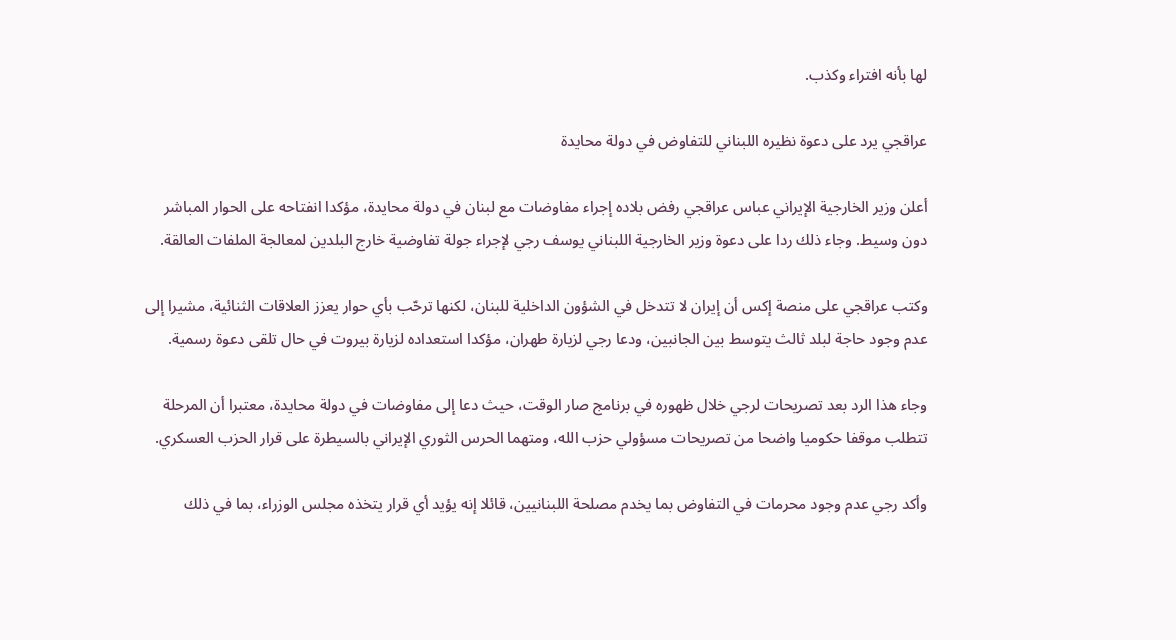لها بأنه افتراء وكذب.

عراقجي يرد على دعوة نظيره اللبناني للتفاوض في دولة محايدة

أعلن وزير الخارجية الإيراني عباس عراقجي رفض بلاده إجراء مفاوضات مع لبنان في دولة محايدة، مؤكدا انفتاحه على الحوار المباشر دون وسيط. وجاء ذلك ردا على دعوة وزير الخارجية اللبناني يوسف رجي لإجراء جولة تفاوضية خارج البلدين لمعالجة الملفات العالقة.

وكتب عراقجي على منصة إكس أن إيران لا تتدخل في الشؤون الداخلية للبنان، لكنها ترحّب بأي حوار يعزز العلاقات الثنائية، مشيرا إلى عدم وجود حاجة لبلد ثالث يتوسط بين الجانبين، ودعا رجي لزيارة طهران، مؤكدا استعداده لزيارة بيروت في حال تلقى دعوة رسمية.

وجاء هذا الرد بعد تصريحات لرجي خلال ظهوره في برنامج صار الوقت، حيث دعا إلى مفاوضات في دولة محايدة، معتبرا أن المرحلة تتطلب موقفا حكوميا واضحا من تصريحات مسؤولي حزب الله، ومتهما الحرس الثوري الإيراني بالسيطرة على قرار الحزب العسكري.

وأكد رجي عدم وجود محرمات في التفاوض بما يخدم مصلحة اللبنانيين، قائلا إنه يؤيد أي قرار يتخذه مجلس الوزراء، بما في ذلك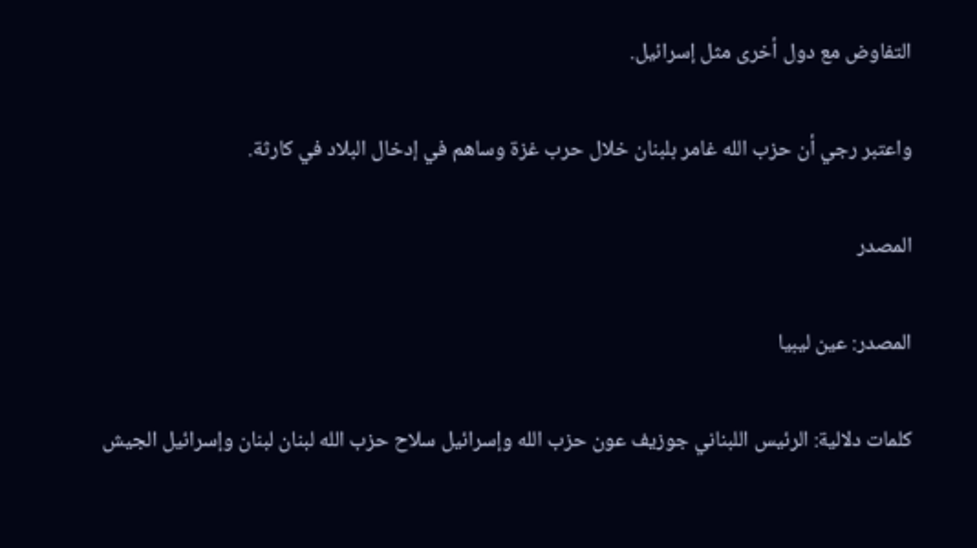التفاوض مع دول أخرى مثل إسرائيل.

واعتبر رجي أن حزب الله غامر بلبنان خلال حرب غزة وساهم في إدخال البلاد في كارثة.

المصدر

المصدر: عين ليبيا

كلمات دلالية: الرئيس اللبناني جوزيف عون حزب الله وإسرائيل سلاح حزب الله لبنان لبنان وإسرائيل الجیش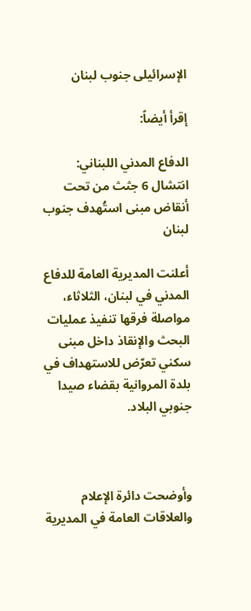الإسرائیلی جنوب لبنان

إقرأ أيضاً:

الدفاع المدني اللبناني: انتشال 6 جثث من تحت أنقاض مبنى استُهدف جنوب لبنان

أعلنت المديرية العامة للدفاع المدني في لبنان، الثلاثاء، مواصلة فرقها تنفيذ عمليات البحث والإنقاذ داخل مبنى سكني تعرّض للاستهداف في بلدة المروانية بقضاء صيدا جنوبي البلاد.



وأوضحت دائرة الإعلام والعلاقات العامة في المديرية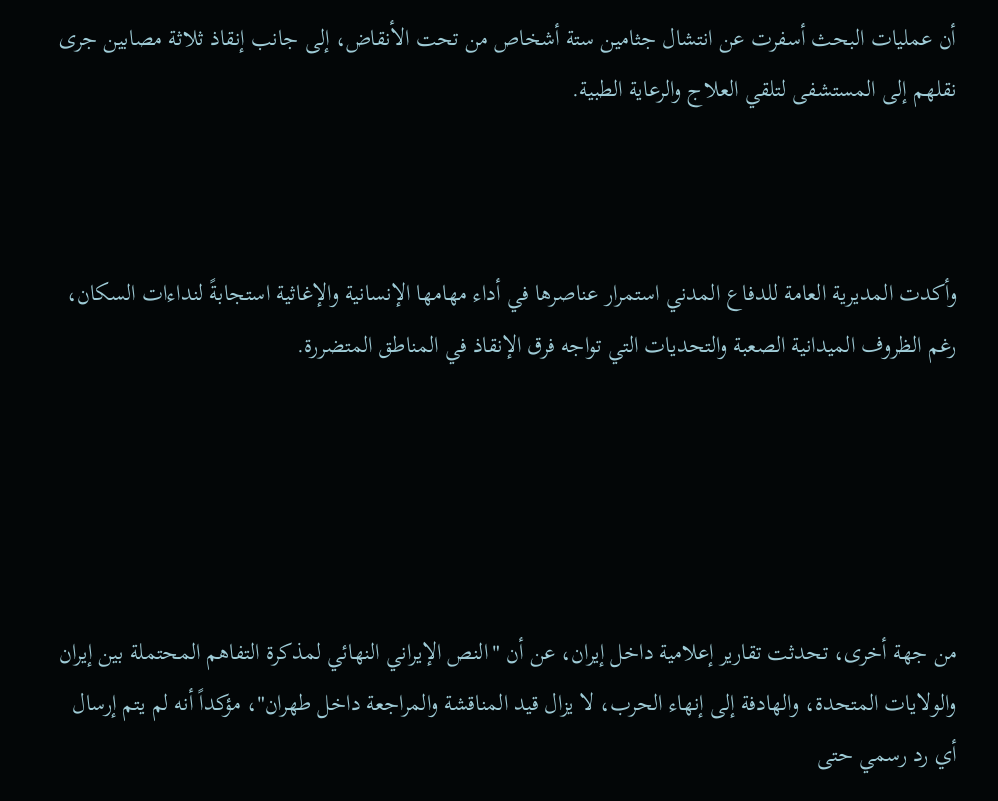أن عمليات البحث أسفرت عن انتشال جثامين ستة أشخاص من تحت الأنقاض، إلى جانب إنقاذ ثلاثة مصابين جرى نقلهم إلى المستشفى لتلقي العلاج والرعاية الطبية.



وأكدت المديرية العامة للدفاع المدني استمرار عناصرها في أداء مهامها الإنسانية والإغاثية استجابةً لنداءات السكان، رغم الظروف الميدانية الصعبة والتحديات التي تواجه فرق الإنقاذ في المناطق المتضررة.





من جهة أخرى، تحدثت تقارير إعلامية داخل إيران، عن أن "النص الإيراني النهائي لمذكرة التفاهم المحتملة بين إيران والولايات المتحدة، والهادفة إلى إنهاء الحرب، لا يزال قيد المناقشة والمراجعة داخل طهران"، مؤكداً أنه لم يتم إرسال أي رد رسمي حتى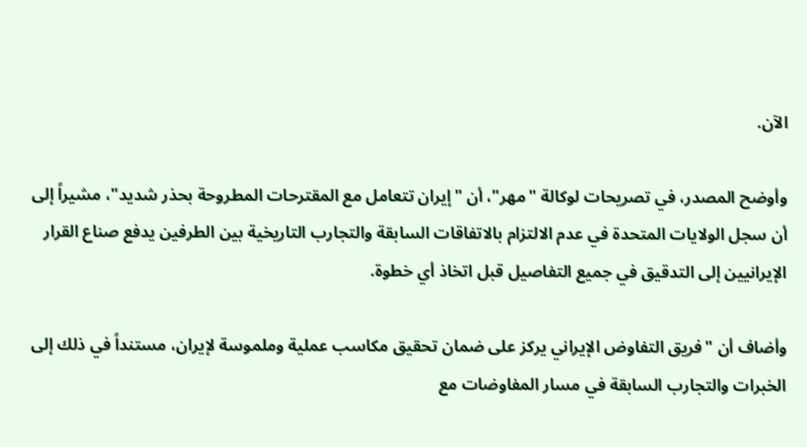الآن.

وأوضح المصدر، في تصريحات لوكالة "مهر"، أن "إيران تتعامل مع المقترحات المطروحة بحذر شديد"، مشيراً إلى أن سجل الولايات المتحدة في عدم الالتزام بالاتفاقات السابقة والتجارب التاريخية بين الطرفين يدفع صناع القرار الإيرانيين إلى التدقيق في جميع التفاصيل قبل اتخاذ أي خطوة.

وأضاف أن "فريق التفاوض الإيراني يركز على ضمان تحقيق مكاسب عملية وملموسة لإيران، مستنداً في ذلك إلى الخبرات والتجارب السابقة في مسار المفاوضات مع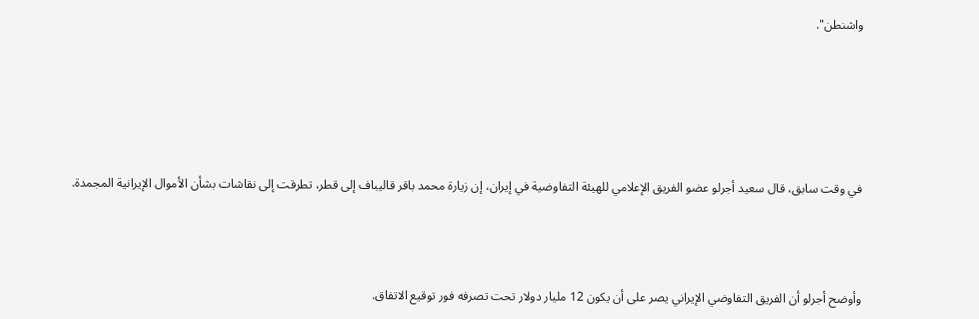واشنطن".





في وقت سابق، قال سعيد أجرلو عضو الفريق الإعلامي للهيئة التفاوضية في إيران، إن زيارة محمد باقر قاليباف إلى قطر، تطرقت إلى نقاشات بشأن الأموال الإيرانية المجمدة.



وأوضح أجرلو أن الفريق التفاوضي الإيراني يصر على أن يكون 12 مليار دولار تحت تصرفه فور توقيع الاتفاق.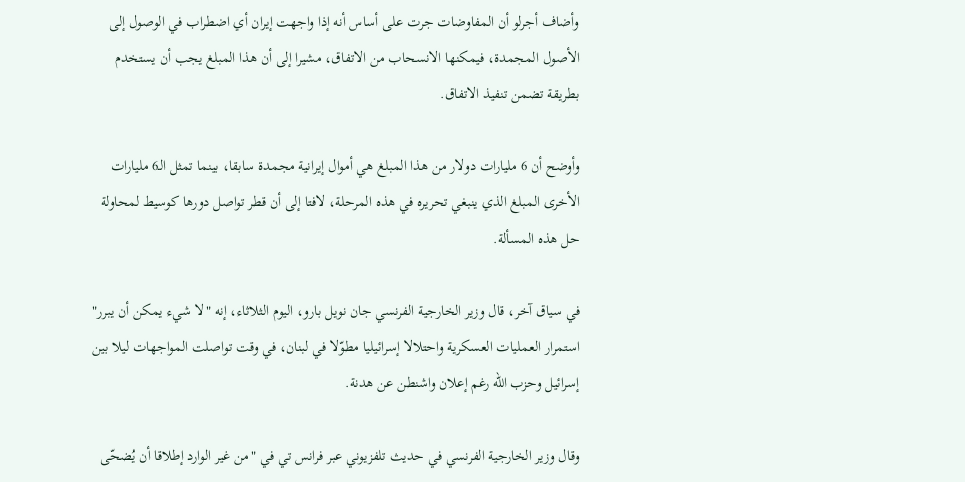وأضاف أجرلو أن المفاوضات جرت على أساس أنه إذا واجهت إيران أي اضطراب في الوصول إلى الأصول المجمدة، فيمكنها الانسحاب من الاتفاق، مشيرا إلى أن هذا المبلغ يجب أن يستخدم بطريقة تضمن تنفيذ الاتفاق.

وأوضح أن 6 مليارات دولار من هذا المبلغ هي أموال إيرانية مجمدة سابقا، بينما تمثل الـ6 مليارات الأخرى المبلغ الذي ينبغي تحريره في هذه المرحلة، لافتا إلى أن قطر تواصل دورها كوسيط لمحاولة حل هذه المسألة.

في سياق آخر، قال وزير الخارجية الفرنسي جان نويل بارو، اليوم الثلاثاء، إنه "لا شيء يمكن أن يبرر" استمرار العمليات العسكرية واحتلالا إسرائيليا مطوّلا في لبنان، في وقت تواصلت المواجهات ليلا بين إسرائيل وحزب الله رغم إعلان واشنطن عن هدنة.

وقال وزير الخارجية الفرنسي في حديث تلفزيوني عبر فرانس تي في "من غير الوارد إطلاقا أن يُضحّى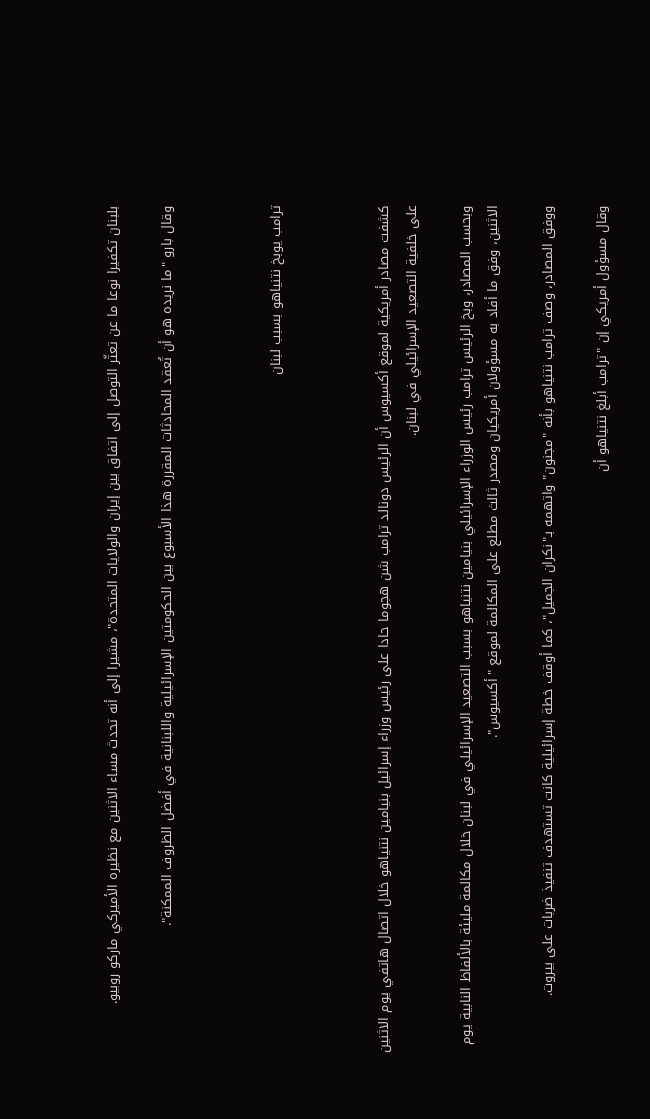بلبنان تكفيرا نوعا ما عن تعثّر التوصل إلى اتفاق بين إيران والولايات المتحدة"، مشيرا إلى أنه تحدث مساء الاثنين مع نظيره الأميركي ماركو روبيو.

وقال بارو "ما نريده هو أن تُعقد المحادثات المقررة هذا الأسبوع بين الحكومتين الإسرائيلية واللبنانية في أفضل الظروف الممكنة".



ترامب يوبخ نتنياهو بسبب لبنان



كشفت مصادر أمريكية لموقع أكسيوس أن الرئيس دونالد ترامب شن هجوما حادا على رئيس وزراء إسرائيل بنيامين نتنياهو خلال اتصال هاتفي يوم الاثنين على خلفية التصعيد الإسرائيلي في لبنان.

وبحسب المصادر، وبخ الرئيس ترامب رئيس الوزراء الإسرائيلي بنيامين نتنياهو بسبب التصعيد الإسرائيلي في لبنان خلال مكالمة مليئة بالألفاظ النابية يوم الاثنين، وفق ما أفاد به مسؤولان أمريكيان ومصدر ثالث مطلع على المكالمة لموقع "أكسيوس".

ووفق المصادر، وصف ترامب نتنياهو بأنه "مجنون" واتهمه بـ"نكران الجميل"، كما أوقف خطة إسرائيلية كانت تستهدف تنفيذ ضربات على بيروت.

وقال مسؤول أمريكي إن "ترامب أبلغ نتنياهو أن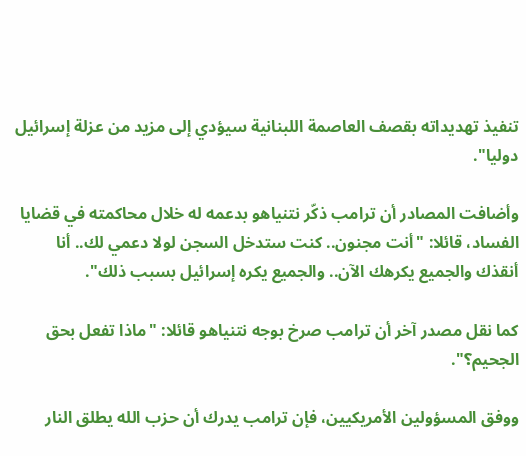تنفيذ تهديداته بقصف العاصمة اللبنانية سيؤدي إلى مزيد من عزلة إسرائيل دوليا".

وأضافت المصادر أن ترامب ذكّر نتنياهو بدعمه له خلال محاكمته في قضايا الفساد، قائلا: "أنت مجنون.. كنت ستدخل السجن لولا دعمي لك.. أنا أنقذك والجميع يكرهك الآن.. والجميع يكره إسرائيل بسبب ذلك".

كما نقل مصدر آخر أن ترامب صرخ بوجه نتنياهو قائلا: "ماذا تفعل بحق الجحيم؟".

ووفق المسؤولين الأمريكيين، فإن ترامب يدرك أن حزب الله يطلق النار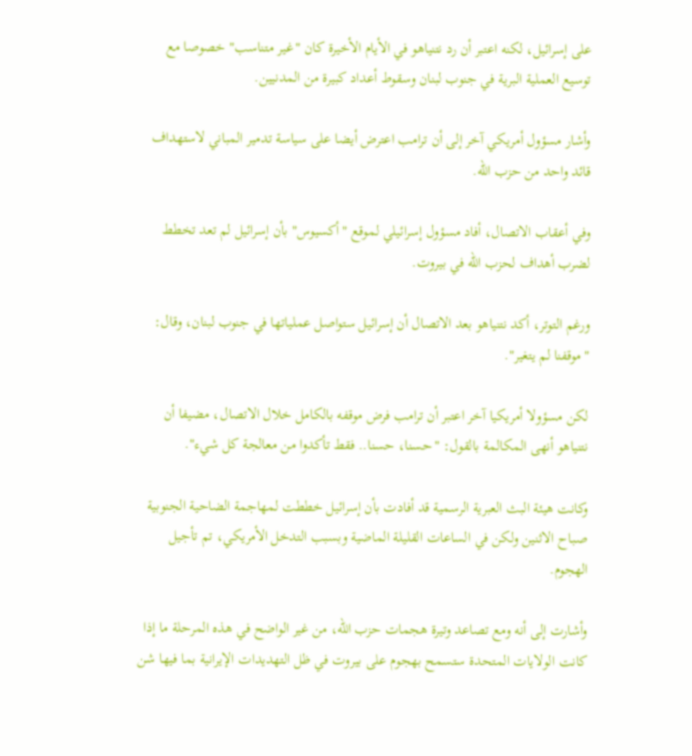على إسرائيل، لكنه اعتبر أن رد نتنياهو في الأيام الأخيرة كان "غير متناسب" خصوصا مع توسيع العملية البرية في جنوب لبنان وسقوط أعداد كبيرة من المدنيين.

وأشار مسؤول أمريكي آخر إلى أن ترامب اعترض أيضا على سياسة تدمير المباني لاستهداف قائد واحد من حزب الله.

وفي أعقاب الاتصال، أفاد مسؤول إسرائيلي لموقع "أكسيوس" بأن إسرائيل لم تعد تخطط لضرب أهداف لحزب الله في بيروت.

ورغم التوتر، أكد نتنياهو بعد الاتصال أن إسرائيل ستواصل عملياتها في جنوب لبنان، وقال: "موقفنا لم يتغير".

لكن مسؤولا أمريكيا آخر اعتبر أن ترامب فرض موقفه بالكامل خلال الاتصال، مضيفا أن نتنياهو أنهى المكالمة بالقول: "حسنا، حسنا.. فقط تأكدوا من معالجة كل شيء".

وكانت هيئة البث العبرية الرسمية قد أفادت بأن إسرائيل خططت لمهاجمة الضاحية الجنوبية صباح الاثنين ولكن في الساعات القليلة الماضية وبسبب التدخل الأمريكي، تم تأجيل الهجوم.

وأشارت إلى أنه ومع تصاعد وتيرة هجمات حزب الله، من غير الواضح في هذه المرحلة ما إذا كانت الولايات المتحدة ستسمح بهجوم على بيروت في ظل التهديدات الإيرانية بما فيها شن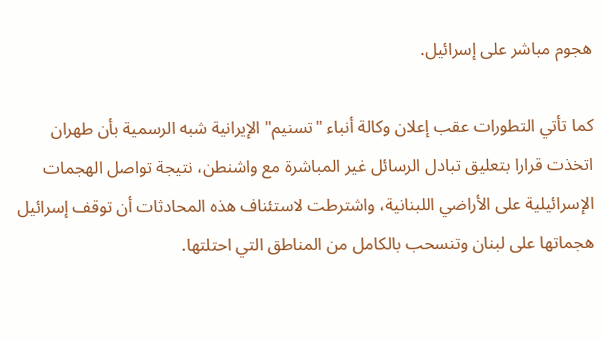هجوم مباشر على إسرائيل.

كما تأتي التطورات عقب إعلان وكالة أنباء "تسنيم" الإيرانية شبه الرسمية بأن طهران اتخذت قرارا بتعليق تبادل الرسائل غير المباشرة مع واشنطن، نتيجة تواصل الهجمات الإسرائيلية على الأراضي اللبنانية، واشترطت لاستئناف هذه المحادثات أن توقف إسرائيل هجماتها على لبنان وتنسحب بالكامل من المناطق التي احتلتها.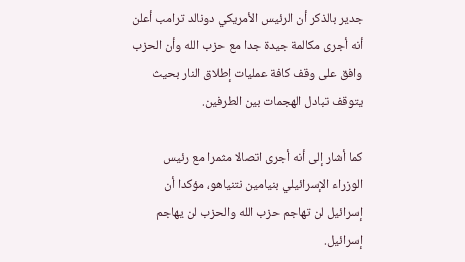جدير بالذكر أن الرئيس الأمريكي دونالد ترامب أعلن أنه أجرى مكالمة جيدة جدا مع حزب الله وأن الحزب وافق على وقف كافة عمليات إطلاق النار بحيث يتوقف تبادل الهجمات بين الطرفين.

كما أشار إلى أنه أجرى اتصالا مثمرا مع رئيس الوزراء الإسرائيلي بنيامين نتنياهو، مؤكدا أن إسرائيل لن تهاجم حزب الله والحزب لن يهاجم إسرائيل.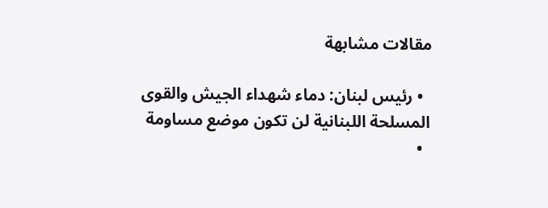مقالات مشابهة

  • رئيس لبنان: دماء شهداء الجيش والقوى المسلحة اللبنانية لن تكون موضع مساومة
  •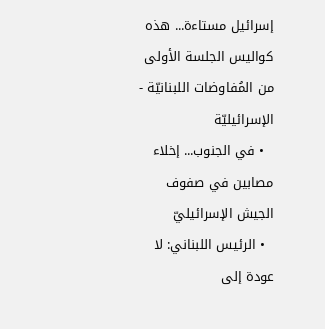إسرائيل مستاءة... هذه كواليس الجلسة الأولى من المُفاوضات اللبنانيّة - الإسرائيليّة
  • في الجنوب... إخلاء مصابين في صفوف الجيش الإسرائيليّ
  • الرئيس اللبناني: لا عودة إلى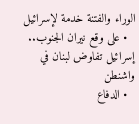الوراء والفتنة خدمة لإسرائيل
  • على وقع نيران الجنوب.. إسرائيل تفاوض لبنان في واشنطن
  • الدفاع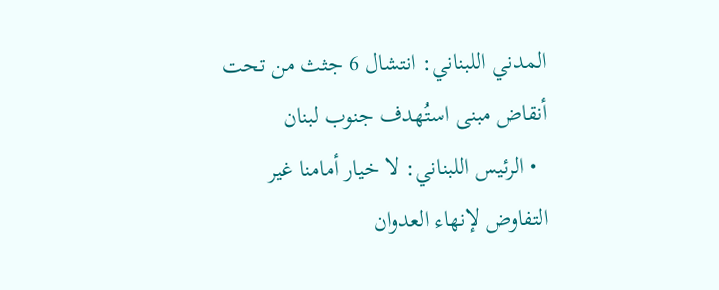المدني اللبناني: انتشال 6 جثث من تحت أنقاض مبنى استُهدف جنوب لبنان
  • الرئيس اللبناني: لا خيار أمامنا غير التفاوض لإنهاء العدوان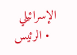الإسرائيلي
  • الرئيس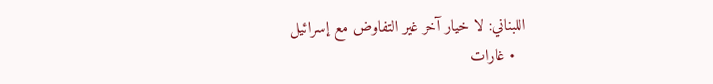اللبناني: لا خيار آخر غير التفاوض مع إسرائيل
  • غارات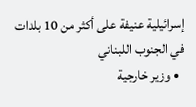إسرائيلية عنيفة على أكثر من 10 بلدات في الجنوب اللبناني
  • وزير خارجية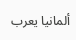ألمانيا يعرب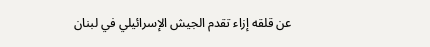عن قلقه إزاء تقدم الجيش الإسرائيلي في لبنان